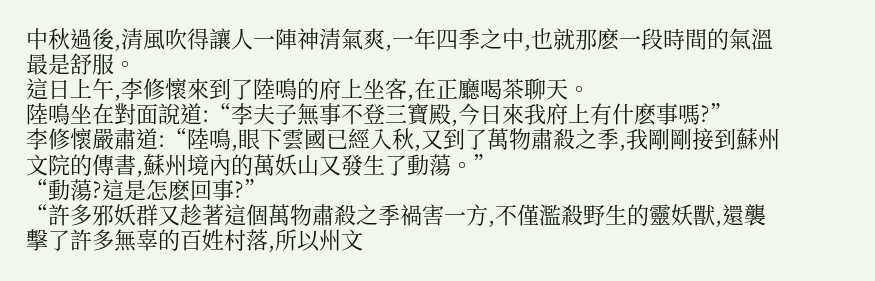中秋過後,清風吹得讓人一陣神清氣爽,一年四季之中,也就那麽一段時間的氣溫最是舒服。
這日上午,李修懷來到了陸鳴的府上坐客,在正廳喝茶聊天。
陸鳴坐在對面說道:“李夫子無事不登三寶殿,今日來我府上有什麽事嗎?”
李修懷嚴肅道:“陸鳴,眼下雲國已經入秋,又到了萬物肅殺之季,我剛剛接到蘇州文院的傳書,蘇州境內的萬妖山又發生了動蕩。”
“動蕩?這是怎麽回事?”
“許多邪妖群又趁著這個萬物肅殺之季禍害一方,不僅濫殺野生的靈妖獸,還襲擊了許多無辜的百姓村落,所以州文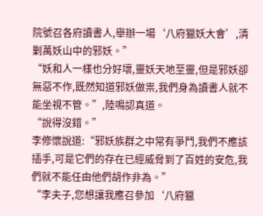院號召各府讀書人,舉辦一場‘八府獵妖大會’,清剿萬妖山中的邪妖。”
“妖和人一樣也分好壞,靈妖天地至靈,但是邪妖卻無惡不作,既然知道邪妖做祟,我們身為讀書人就不能坐視不管。”,陸鳴認真道。
“說得沒錯。”
李修懷說道:“邪妖族群之中常有爭鬥,我們不應該插手,可是它們的存在已經威脅到了百姓的安危,我們就不能任由他們胡作非為。”
“李夫子,您想讓我應召參加‘八府獵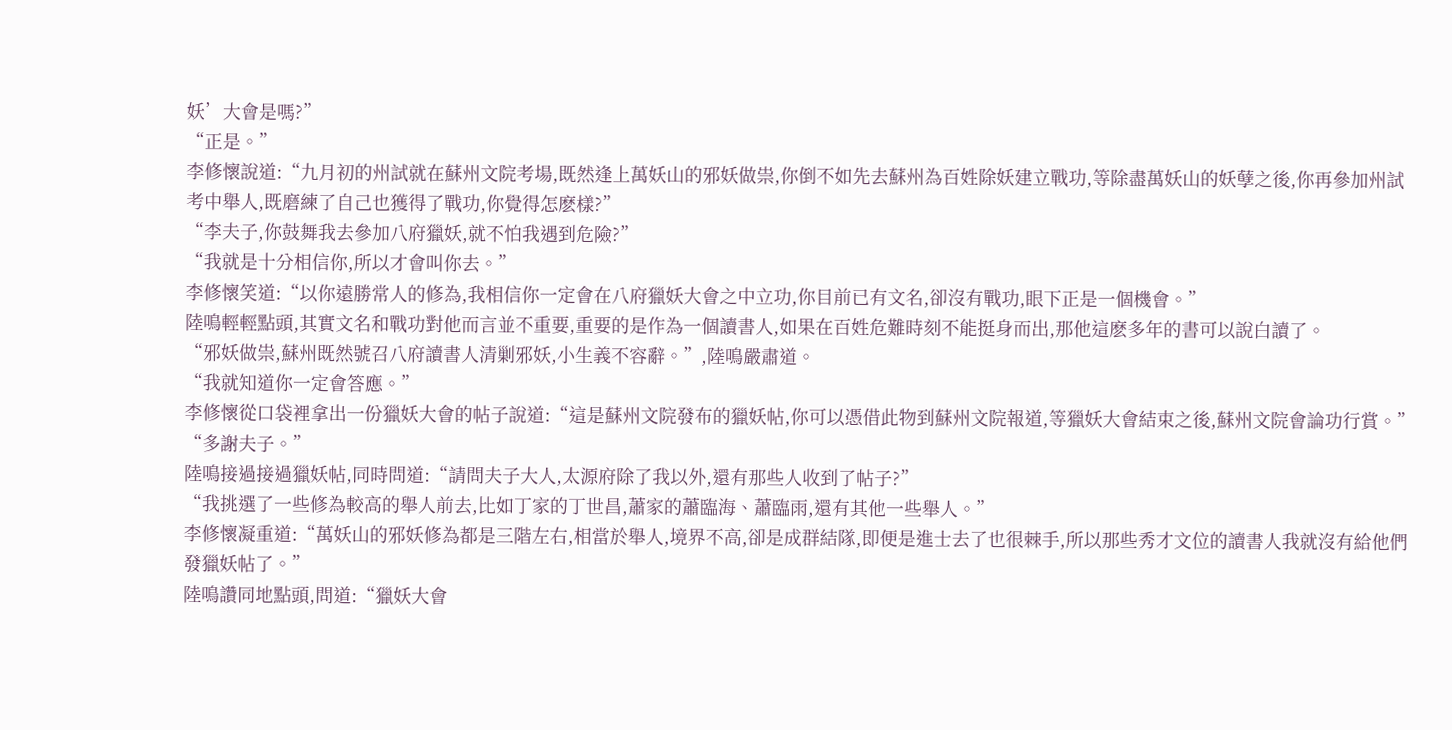妖’大會是嗎?”
“正是。”
李修懷說道:“九月初的州試就在蘇州文院考場,既然逢上萬妖山的邪妖做祟,你倒不如先去蘇州為百姓除妖建立戰功,等除盡萬妖山的妖孽之後,你再參加州試考中舉人,既磨練了自己也獲得了戰功,你覺得怎麽樣?”
“李夫子,你鼓舞我去參加八府獵妖,就不怕我遇到危險?”
“我就是十分相信你,所以才會叫你去。”
李修懷笑道:“以你遠勝常人的修為,我相信你一定會在八府獵妖大會之中立功,你目前已有文名,卻沒有戰功,眼下正是一個機會。”
陸鳴輕輕點頭,其實文名和戰功對他而言並不重要,重要的是作為一個讀書人,如果在百姓危難時刻不能挺身而出,那他這麽多年的書可以說白讀了。
“邪妖做祟,蘇州既然號召八府讀書人清剿邪妖,小生義不容辭。”,陸鳴嚴肅道。
“我就知道你一定會答應。”
李修懷從口袋裡拿出一份獵妖大會的帖子說道:“這是蘇州文院發布的獵妖帖,你可以憑借此物到蘇州文院報道,等獵妖大會結束之後,蘇州文院會論功行賞。”
“多謝夫子。”
陸鳴接過接過獵妖帖,同時問道:“請問夫子大人,太源府除了我以外,還有那些人收到了帖子?”
“我挑選了一些修為較高的舉人前去,比如丁家的丁世昌,蕭家的蕭臨海、蕭臨雨,還有其他一些舉人。”
李修懷凝重道:“萬妖山的邪妖修為都是三階左右,相當於舉人,境界不高,卻是成群結隊,即便是進士去了也很棘手,所以那些秀才文位的讀書人我就沒有給他們發獵妖帖了。”
陸鳴讚同地點頭,問道:“獵妖大會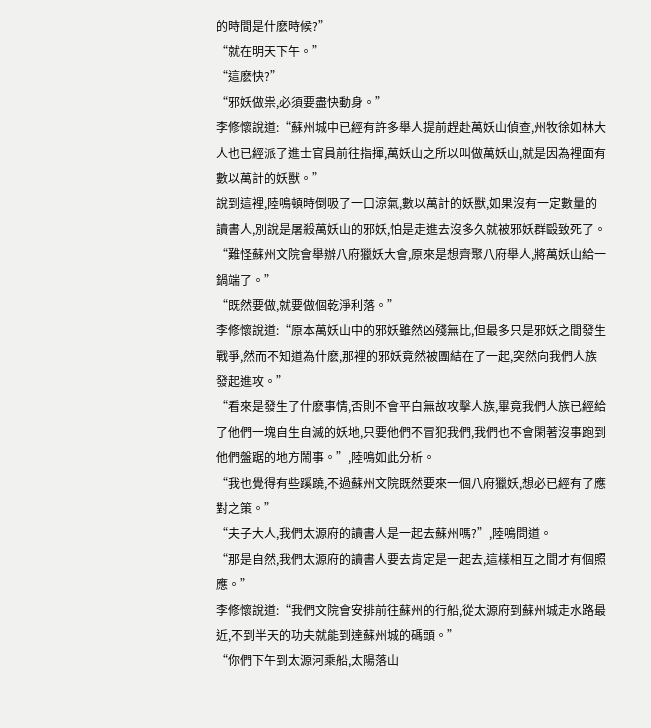的時間是什麽時候?”
“就在明天下午。”
“這麽快?”
“邪妖做祟,必須要盡快動身。”
李修懷說道:“蘇州城中已經有許多舉人提前趕赴萬妖山偵查,州牧徐如林大人也已經派了進士官員前往指揮,萬妖山之所以叫做萬妖山,就是因為裡面有數以萬計的妖獸。”
說到這裡,陸鳴頓時倒吸了一口涼氣,數以萬計的妖獸,如果沒有一定數量的讀書人,別說是屠殺萬妖山的邪妖,怕是走進去沒多久就被邪妖群毆致死了。
“難怪蘇州文院會舉辦八府獵妖大會,原來是想齊聚八府舉人,將萬妖山給一鍋端了。”
“既然要做,就要做個乾淨利落。”
李修懷說道:“原本萬妖山中的邪妖雖然凶殘無比,但最多只是邪妖之間發生戰爭,然而不知道為什麽,那裡的邪妖竟然被團結在了一起,突然向我們人族發起進攻。”
“看來是發生了什麽事情,否則不會平白無故攻擊人族,畢竟我們人族已經給了他們一塊自生自滅的妖地,只要他們不冒犯我們,我們也不會閑著沒事跑到他們盤踞的地方鬧事。”,陸鳴如此分析。
“我也覺得有些蹊蹺,不過蘇州文院既然要來一個八府獵妖,想必已經有了應對之策。”
“夫子大人,我們太源府的讀書人是一起去蘇州嗎?”,陸鳴問道。
“那是自然,我們太源府的讀書人要去肯定是一起去,這樣相互之間才有個照應。”
李修懷說道:“我們文院會安排前往蘇州的行船,從太源府到蘇州城走水路最近,不到半天的功夫就能到達蘇州城的碼頭。”
“你們下午到太源河乘船,太陽落山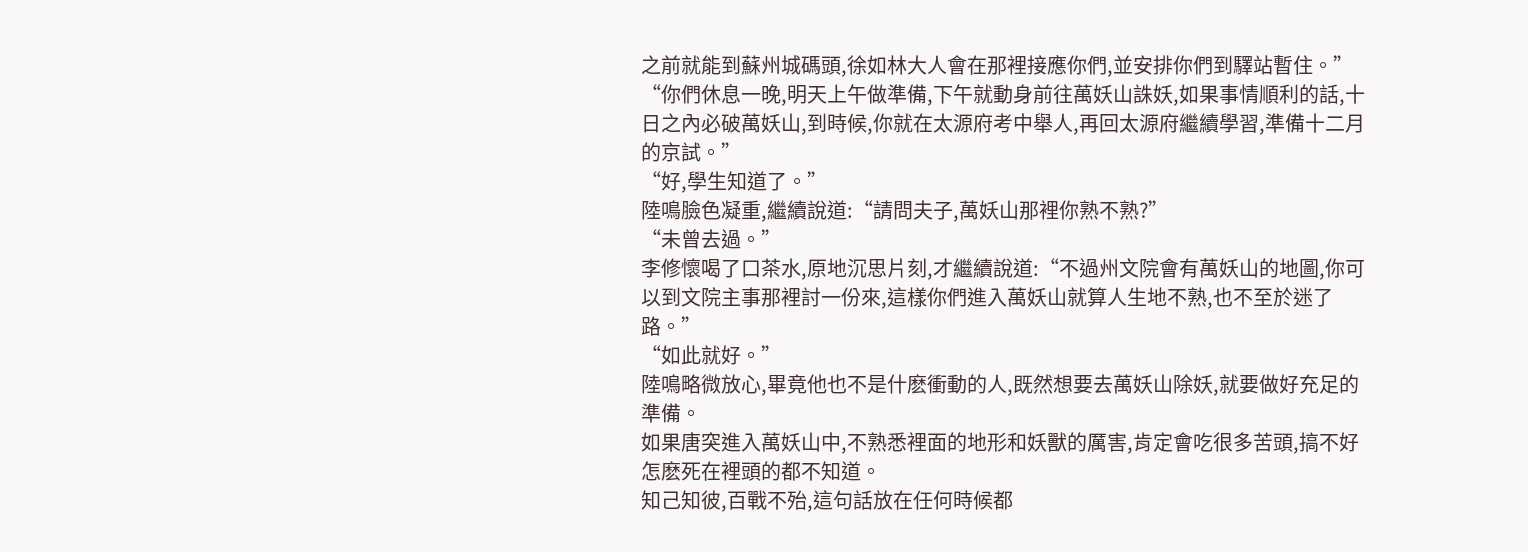之前就能到蘇州城碼頭,徐如林大人會在那裡接應你們,並安排你們到驛站暫住。”
“你們休息一晚,明天上午做準備,下午就動身前往萬妖山誅妖,如果事情順利的話,十日之內必破萬妖山,到時候,你就在太源府考中舉人,再回太源府繼續學習,準備十二月的京試。”
“好,學生知道了。”
陸鳴臉色凝重,繼續說道:“請問夫子,萬妖山那裡你熟不熟?”
“未曾去過。”
李修懷喝了口茶水,原地沉思片刻,才繼續說道:“不過州文院會有萬妖山的地圖,你可以到文院主事那裡討一份來,這樣你們進入萬妖山就算人生地不熟,也不至於迷了路。”
“如此就好。”
陸鳴略微放心,畢竟他也不是什麽衝動的人,既然想要去萬妖山除妖,就要做好充足的準備。
如果唐突進入萬妖山中,不熟悉裡面的地形和妖獸的厲害,肯定會吃很多苦頭,搞不好怎麽死在裡頭的都不知道。
知己知彼,百戰不殆,這句話放在任何時候都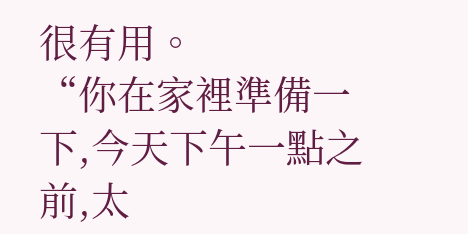很有用。
“你在家裡準備一下,今天下午一點之前,太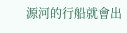源河的行船就會出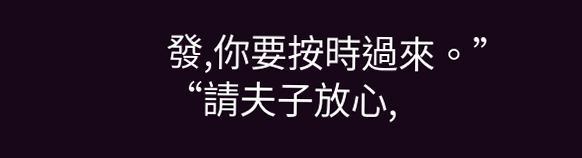發,你要按時過來。”
“請夫子放心,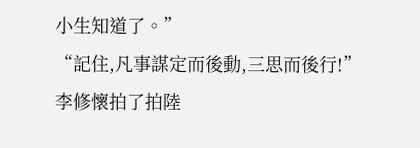小生知道了。”
“記住,凡事謀定而後動,三思而後行!”
李修懷拍了拍陸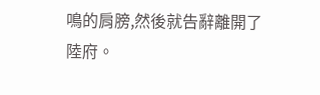鳴的肩膀,然後就告辭離開了陸府。